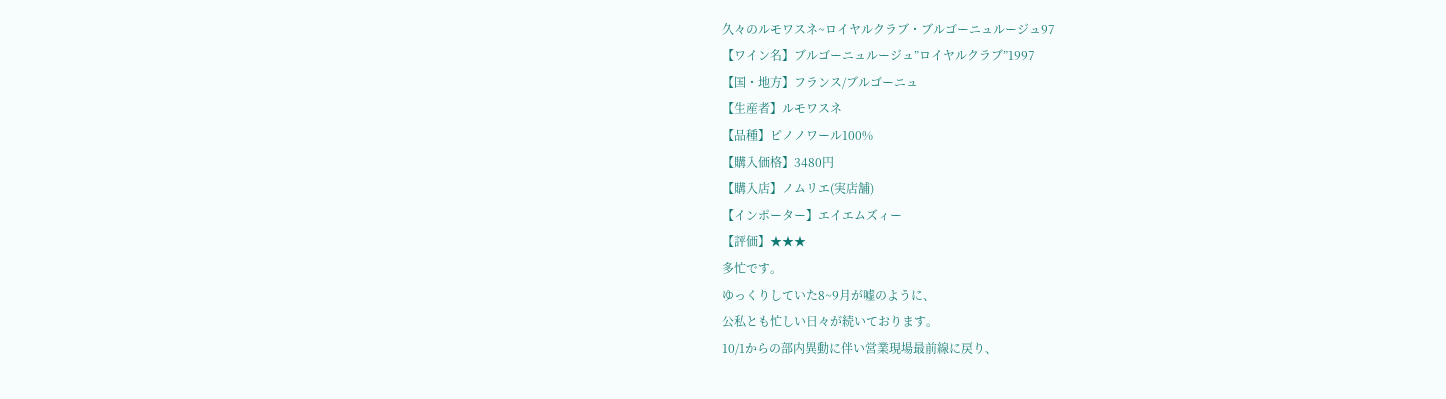久々のルモワスネ~ロイヤルクラブ・ブルゴーニュルージュ97
【ワイン名】ブルゴーニュルージュ”ロイヤルクラブ”1997
【国・地方】フランス/ブルゴーニュ
【生産者】ルモワスネ
【品種】ピノノワール100%
【購入価格】3480円
【購入店】ノムリエ(実店舗)
【インポーター】エイエムズィー
【評価】★★★
多忙です。
ゆっくりしていた8~9月が嘘のように、
公私とも忙しい日々が続いております。
10/1からの部内異動に伴い営業現場最前線に戻り、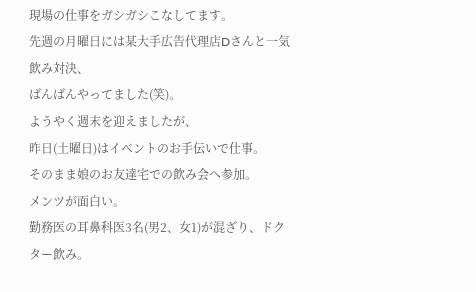現場の仕事をガシガシこなしてます。
先週の月曜日には某大手広告代理店Dさんと一気飲み対決、
ばんばんやってました(笑)。
ようやく週末を迎えましたが、
昨日(土曜日)はイベントのお手伝いで仕事。
そのまま娘のお友達宅での飲み会へ参加。
メンツが面白い。
勤務医の耳鼻科医3名(男2、女1)が混ざり、ドクター飲み。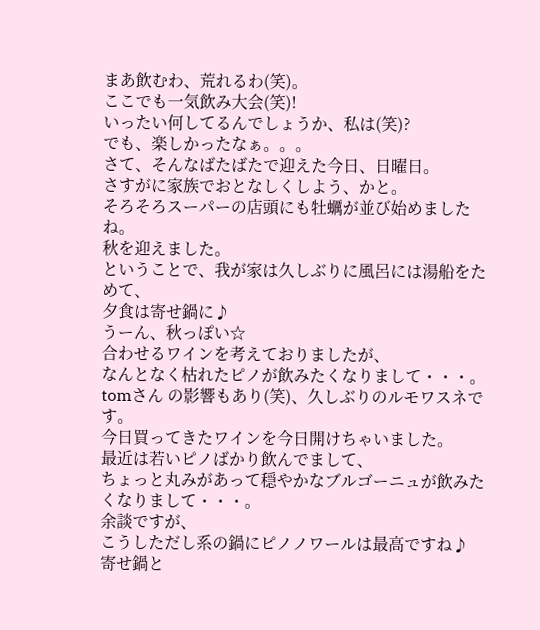まあ飲むわ、荒れるわ(笑)。
ここでも一気飲み大会(笑)!
いったい何してるんでしょうか、私は(笑)?
でも、楽しかったなぁ。。。
さて、そんなばたばたで迎えた今日、日曜日。
さすがに家族でおとなしくしよう、かと。
そろそろスーパーの店頭にも牡蠣が並び始めましたね。
秋を迎えました。
ということで、我が家は久しぶりに風呂には湯船をためて、
夕食は寄せ鍋に♪
うーん、秋っぽい☆
合わせるワインを考えておりましたが、
なんとなく枯れたピノが飲みたくなりまして・・・。
tomさん の影響もあり(笑)、久しぶりのルモワスネです。
今日買ってきたワインを今日開けちゃいました。
最近は若いピノばかり飲んでまして、
ちょっと丸みがあって穏やかなブルゴーニュが飲みたくなりまして・・・。
余談ですが、
こうしただし系の鍋にピノノワールは最高ですね♪
寄せ鍋と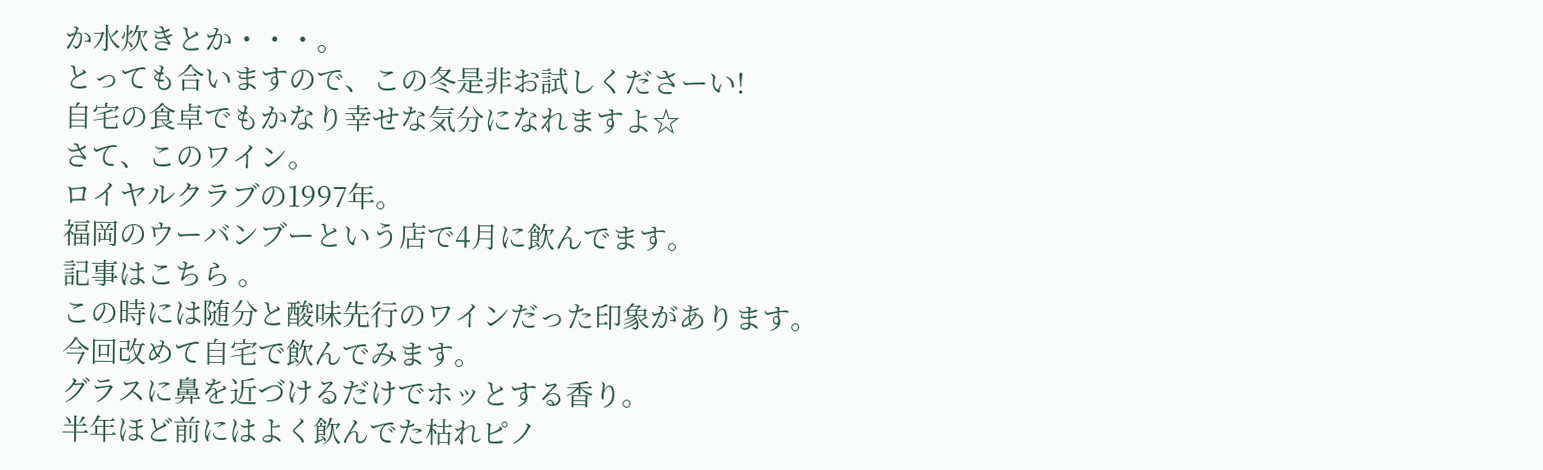か水炊きとか・・・。
とっても合いますので、この冬是非お試しくださーい!
自宅の食卓でもかなり幸せな気分になれますよ☆
さて、このワイン。
ロイヤルクラブの1997年。
福岡のウーバンブーという店で4月に飲んでます。
記事はこちら 。
この時には随分と酸味先行のワインだった印象があります。
今回改めて自宅で飲んでみます。
グラスに鼻を近づけるだけでホッとする香り。
半年ほど前にはよく飲んでた枯れピノ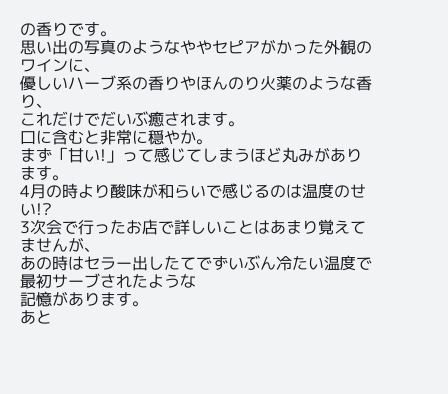の香りです。
思い出の写真のようなややセピアがかった外観のワインに、
優しいハーブ系の香りやほんのり火薬のような香り、
これだけでだいぶ癒されます。
口に含むと非常に穏やか。
まず「甘い!」って感じてしまうほど丸みがあります。
4月の時より酸味が和らいで感じるのは温度のせい!?
3次会で行ったお店で詳しいことはあまり覚えてませんが、
あの時はセラー出したてでずいぶん冷たい温度で最初サーブされたような
記憶があります。
あと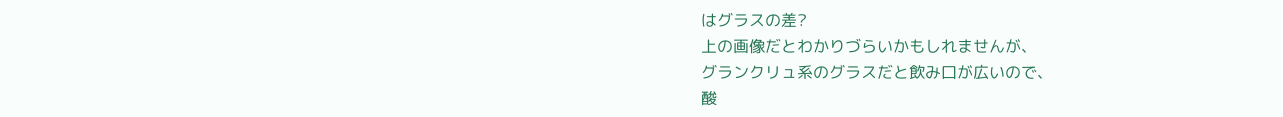はグラスの差?
上の画像だとわかりづらいかもしれませんが、
グランクリュ系のグラスだと飲み口が広いので、
酸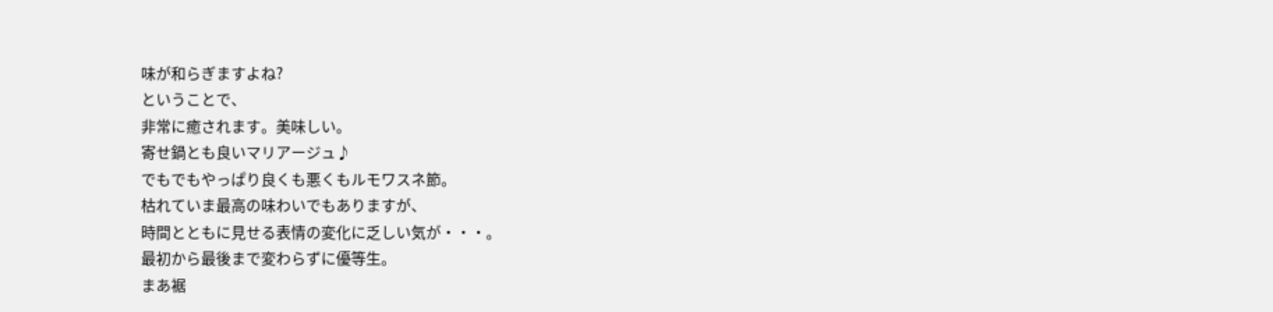味が和らぎますよね?
ということで、
非常に癒されます。美味しい。
寄せ鍋とも良いマリアージュ♪
でもでもやっぱり良くも悪くもルモワスネ節。
枯れていま最高の味わいでもありますが、
時間とともに見せる表情の変化に乏しい気が・・・。
最初から最後まで変わらずに優等生。
まあ裾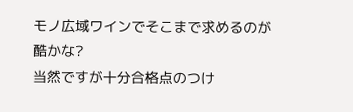モノ広域ワインでそこまで求めるのが酷かな?
当然ですが十分合格点のつけ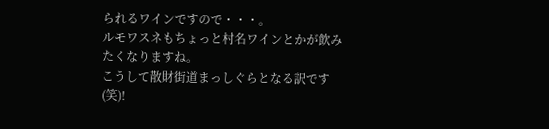られるワインですので・・・。
ルモワスネもちょっと村名ワインとかが飲みたくなりますね。
こうして散財街道まっしぐらとなる訳です(笑)!